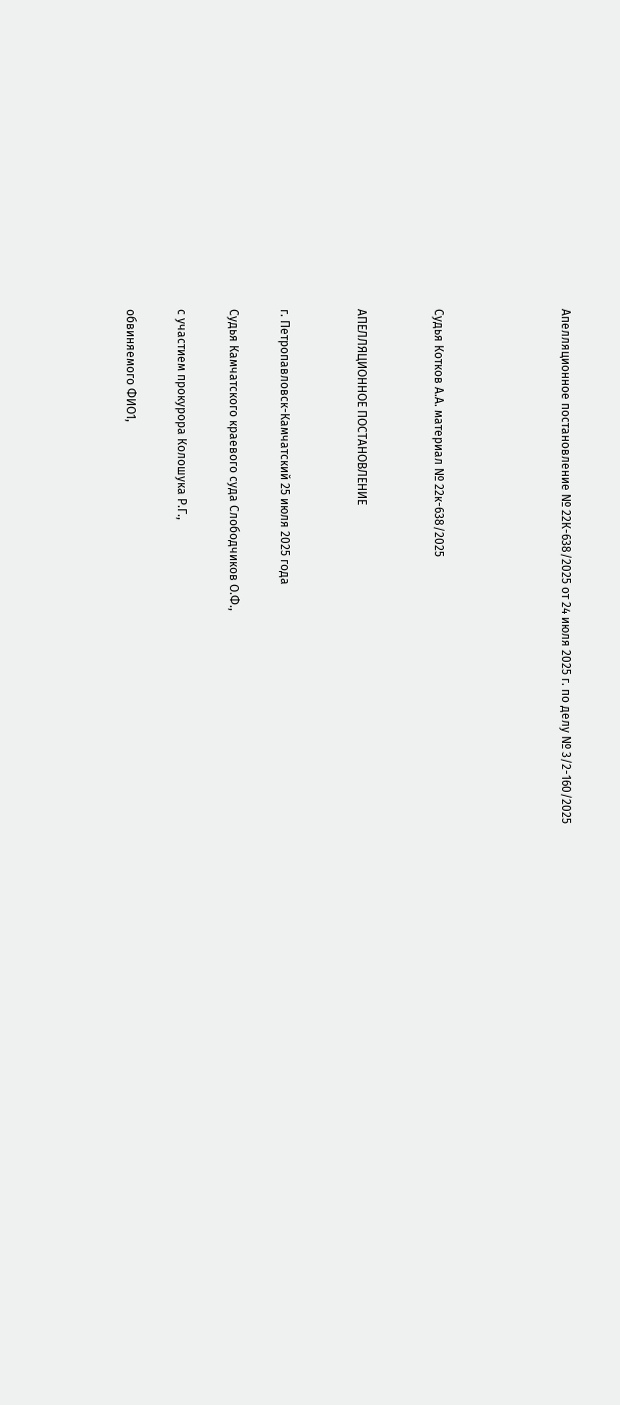Апелляционное постановление № 22К-638/2025 от 24 июля 2025 г. по делу № 3/2-160/2025




Судья Котков А.А. материал № 22к-638/2025


АПЕЛЛЯЦИОННОЕ ПОСТАНОВЛЕНИЕ


г. Петропавловск-Камчатский 25 июля 2025 года

Судья Камчатского краевого суда Слободчиков О.Ф.,

с участием прокурора Колошука Р.Г.,

обвиняемого ФИО1,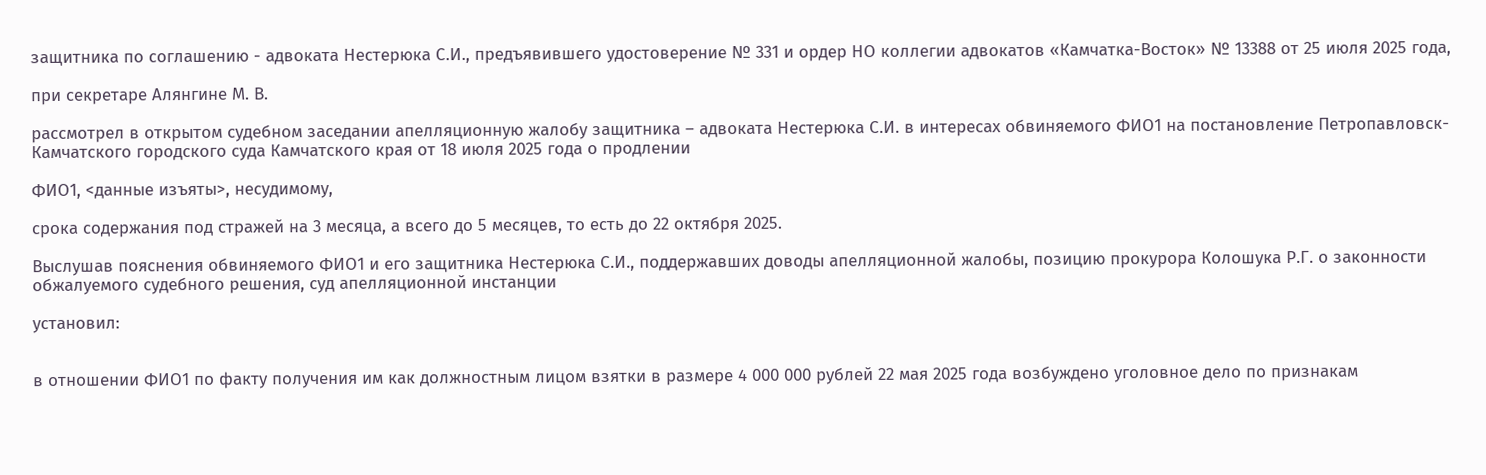защитника по соглашению - адвоката Нестерюка С.И., предъявившего удостоверение № 331 и ордер НО коллегии адвокатов «Камчатка-Восток» № 13388 от 25 июля 2025 года,

при секретаре Алянгине М. В.

рассмотрел в открытом судебном заседании апелляционную жалобу защитника – адвоката Нестерюка С.И. в интересах обвиняемого ФИО1 на постановление Петропавловск-Камчатского городского суда Камчатского края от 18 июля 2025 года о продлении

ФИО1, <данные изъяты>, несудимому,

срока содержания под стражей на 3 месяца, а всего до 5 месяцев, то есть до 22 октября 2025.

Выслушав пояснения обвиняемого ФИО1 и его защитника Нестерюка С.И., поддержавших доводы апелляционной жалобы, позицию прокурора Колошука Р.Г. о законности обжалуемого судебного решения, суд апелляционной инстанции

установил:


в отношении ФИО1 по факту получения им как должностным лицом взятки в размере 4 000 000 рублей 22 мая 2025 года возбуждено уголовное дело по признакам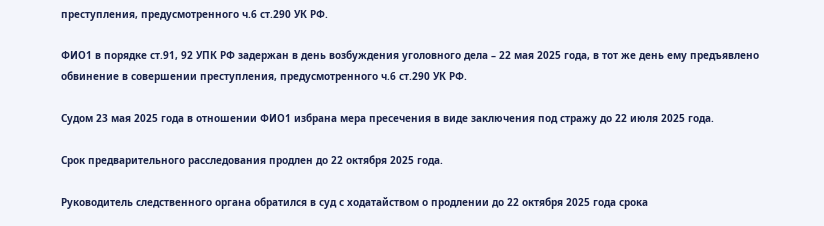преступления, предусмотренного ч.6 ст.290 УК РФ.

ФИО1 в порядке ст.91, 92 УПК РФ задержан в день возбуждения уголовного дела – 22 мая 2025 года, в тот же день ему предъявлено обвинение в совершении преступления, предусмотренного ч.6 ст.290 УК РФ.

Судом 23 мая 2025 года в отношении ФИО1 избрана мера пресечения в виде заключения под стражу до 22 июля 2025 года.

Срок предварительного расследования продлен до 22 октября 2025 года.

Руководитель следственного органа обратился в суд с ходатайством о продлении до 22 октября 2025 года срока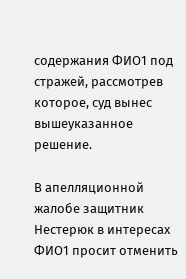содержания ФИО1 под стражей, рассмотрев которое, суд вынес вышеуказанное решение.

В апелляционной жалобе защитник Нестерюк в интересах ФИО1 просит отменить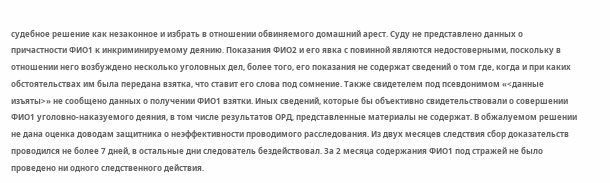судебное решение как незаконное и избрать в отношении обвиняемого домашний арест. Суду не представлено данных о причастности ФИО1 к инкриминируемому деянию. Показания ФИО2 и его явка с повинной являются недостоверными, поскольку в отношении него возбуждено несколько уголовных дел, более того, его показания не содержат сведений о том где, когда и при каких обстоятельствах им была передана взятка, что ставит его слова под сомнение. Также свидетелем под псевдонимом «<данные изъяты>» не сообщено данных о получении ФИО1 взятки. Иных сведений, которые бы объективно свидетельствовали о совершении ФИО1 уголовно-наказуемого деяния, в том числе результатов ОРД, представленные материалы не содержат. В обжалуемом решении не дана оценка доводам защитника о неэффективности проводимого расследования. Из двух месяцев следствия сбор доказательств проводился не более 7 дней, в остальные дни следователь бездействовал. За 2 месяца содержания ФИО1 под стражей не было проведено ни одного следственного действия.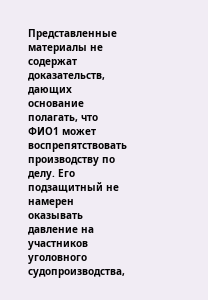Представленные материалы не содержат доказательств, дающих основание полагать, что ФИО1 может воспрепятствовать производству по делу. Его подзащитный не намерен оказывать давление на участников уголовного судопроизводства,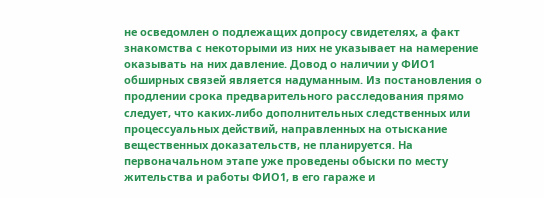не осведомлен о подлежащих допросу свидетелях, а факт знакомства с некоторыми из них не указывает на намерение оказывать на них давление. Довод о наличии у ФИО1 обширных связей является надуманным. Из постановления о продлении срока предварительного расследования прямо следует, что каких-либо дополнительных следственных или процессуальных действий, направленных на отыскание вещественных доказательств, не планируется. На первоначальном этапе уже проведены обыски по месту жительства и работы ФИО1, в его гараже и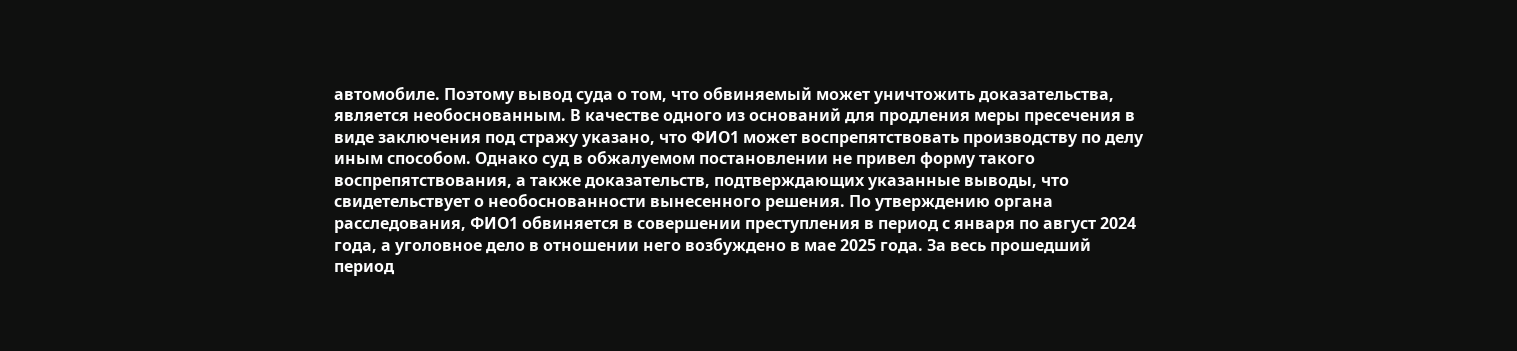автомобиле. Поэтому вывод суда о том, что обвиняемый может уничтожить доказательства, является необоснованным. В качестве одного из оснований для продления меры пресечения в виде заключения под стражу указано, что ФИО1 может воспрепятствовать производству по делу иным способом. Однако суд в обжалуемом постановлении не привел форму такого воспрепятствования, а также доказательств, подтверждающих указанные выводы, что свидетельствует о необоснованности вынесенного решения. По утверждению органа расследования, ФИО1 обвиняется в совершении преступления в период с января по август 2024 года, а уголовное дело в отношении него возбуждено в мае 2025 года. За весь прошедший период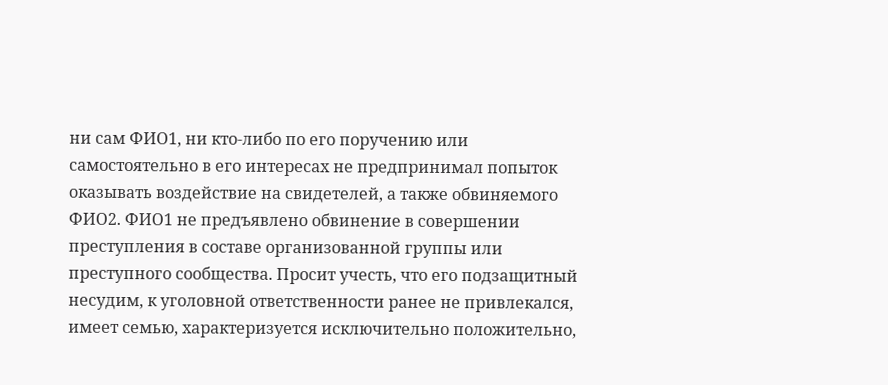ни сам ФИО1, ни кто-либо по его поручению или самостоятельно в его интересах не предпринимал попыток оказывать воздействие на свидетелей, а также обвиняемого ФИО2. ФИО1 не предъявлено обвинение в совершении преступления в составе организованной группы или преступного сообщества. Просит учесть, что его подзащитный несудим, к уголовной ответственности ранее не привлекался, имеет семью, характеризуется исключительно положительно,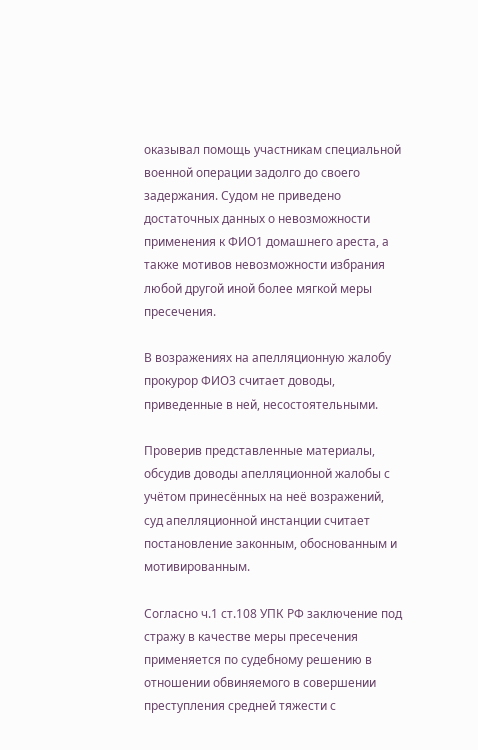оказывал помощь участникам специальной военной операции задолго до своего задержания. Судом не приведено достаточных данных о невозможности применения к ФИО1 домашнего ареста, а также мотивов невозможности избрания любой другой иной более мягкой меры пресечения.

В возражениях на апелляционную жалобу прокурор ФИО3 считает доводы, приведенные в ней, несостоятельными.

Проверив представленные материалы, обсудив доводы апелляционной жалобы с учётом принесённых на неё возражений, суд апелляционной инстанции считает постановление законным, обоснованным и мотивированным.

Согласно ч.1 ст.108 УПК РФ заключение под стражу в качестве меры пресечения применяется по судебному решению в отношении обвиняемого в совершении преступления средней тяжести с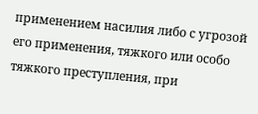применением насилия либо с угрозой его применения, тяжкого или особо тяжкого преступления, при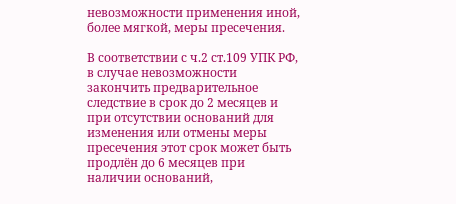невозможности применения иной, более мягкой, меры пресечения.

В соответствии с ч.2 ст.109 УПК РФ, в случае невозможности закончить предварительное следствие в срок до 2 месяцев и при отсутствии оснований для изменения или отмены меры пресечения этот срок может быть продлён до 6 месяцев при наличии оснований,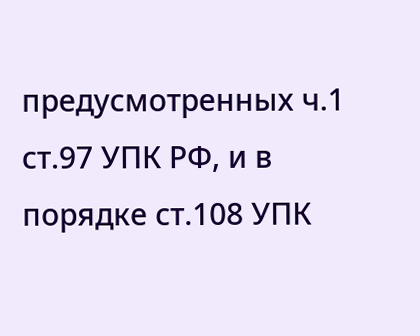предусмотренных ч.1 ст.97 УПК РФ, и в порядке ст.108 УПК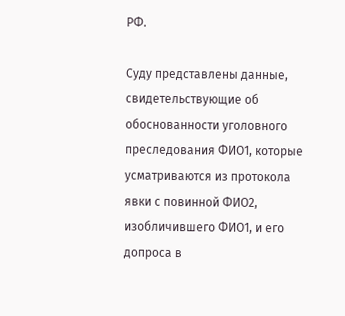РФ.

Суду представлены данные, свидетельствующие об обоснованности уголовного преследования ФИО1, которые усматриваются из протокола явки с повинной ФИО2, изобличившего ФИО1, и его допроса в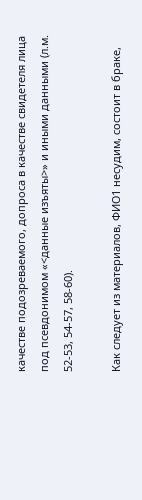качестве подозреваемого, допроса в качестве свидетеля лица под псевдонимом «<данные изъяты>» и иными данными (л.м. 52-53, 54-57, 58-60).

Как следует из материалов, ФИО1 несудим, состоит в браке,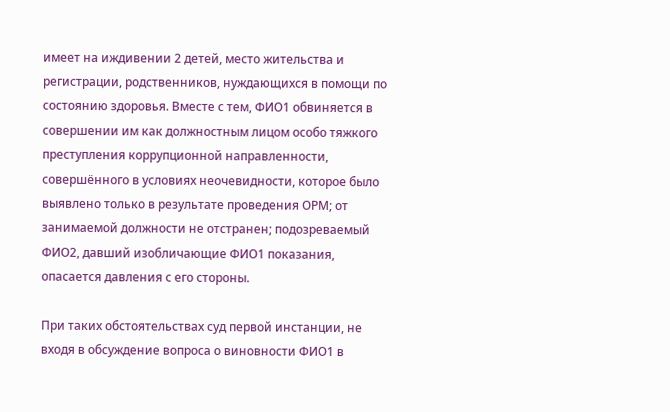имеет на иждивении 2 детей, место жительства и регистрации, родственников, нуждающихся в помощи по состоянию здоровья. Вместе с тем, ФИО1 обвиняется в совершении им как должностным лицом особо тяжкого преступления коррупционной направленности, совершённого в условиях неочевидности, которое было выявлено только в результате проведения ОРМ; от занимаемой должности не отстранен; подозреваемый ФИО2, давший изобличающие ФИО1 показания, опасается давления с его стороны.

При таких обстоятельствах суд первой инстанции, не входя в обсуждение вопроса о виновности ФИО1 в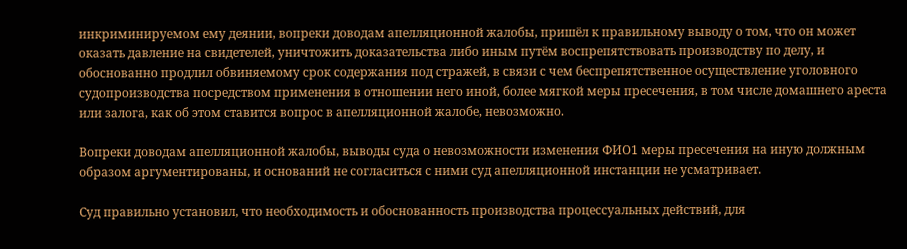инкриминируемом ему деянии, вопреки доводам апелляционной жалобы, пришёл к правильному выводу о том, что он может оказать давление на свидетелей, уничтожить доказательства либо иным путём воспрепятствовать производству по делу, и обоснованно продлил обвиняемому срок содержания под стражей, в связи с чем беспрепятственное осуществление уголовного судопроизводства посредством применения в отношении него иной, более мягкой меры пресечения, в том числе домашнего ареста или залога, как об этом ставится вопрос в апелляционной жалобе, невозможно.

Вопреки доводам апелляционной жалобы, выводы суда о невозможности изменения ФИО1 меры пресечения на иную должным образом аргументированы, и оснований не согласиться с ними суд апелляционной инстанции не усматривает.

Суд правильно установил, что необходимость и обоснованность производства процессуальных действий, для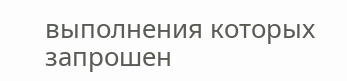выполнения которых запрошен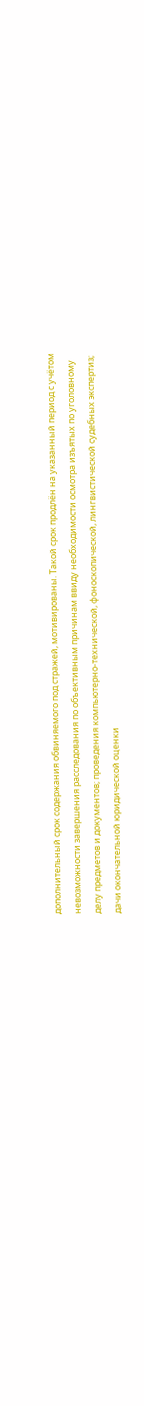дополнительный срок содержания обвиняемого под стражей, мотивированы. Такой срок продлён на указанный период с учётом невозможности завершения расследования по объективным причинам ввиду необходимости осмотра изъятых по уголовному делу предметов и документов; проведения компьютерно-технической, фоноскопической, лингвистической судебных экспертиз; дачи окончательной юридической оценки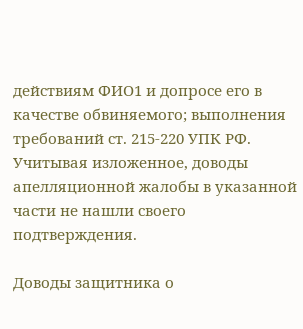действиям ФИО1 и допросе его в качестве обвиняемого; выполнения требований ст. 215-220 УПК РФ. Учитывая изложенное, доводы апелляционной жалобы в указанной части не нашли своего подтверждения.

Доводы защитника о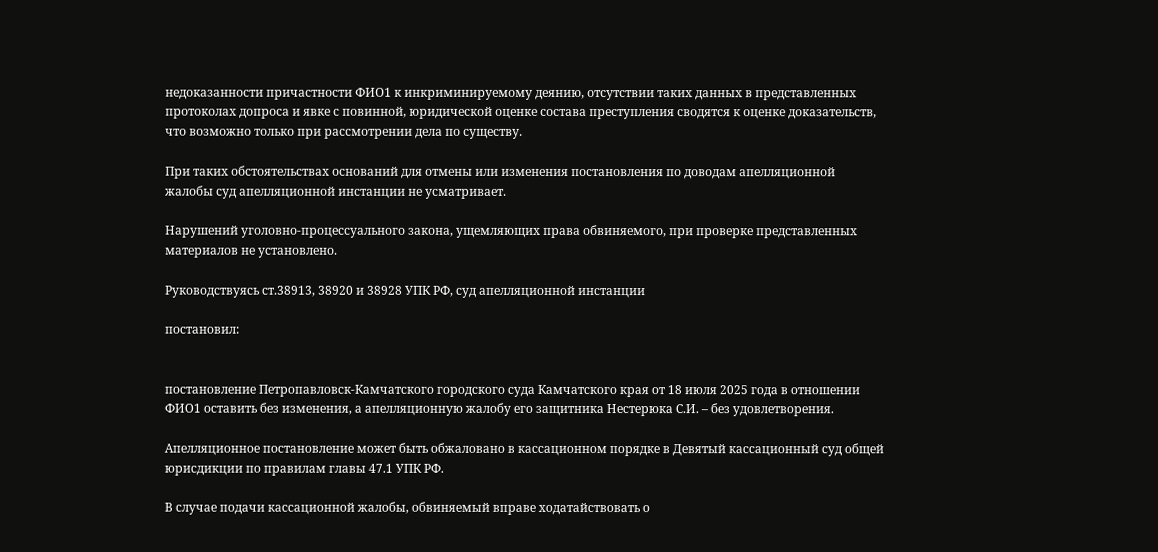недоказанности причастности ФИО1 к инкриминируемому деянию, отсутствии таких данных в представленных протоколах допроса и явке с повинной, юридической оценке состава преступления сводятся к оценке доказательств, что возможно только при рассмотрении дела по существу.

При таких обстоятельствах оснований для отмены или изменения постановления по доводам апелляционной жалобы суд апелляционной инстанции не усматривает.

Нарушений уголовно-процессуального закона, ущемляющих права обвиняемого, при проверке представленных материалов не установлено.

Руководствуясь ст.38913, 38920 и 38928 УПК РФ, суд апелляционной инстанции

постановил:


постановление Петропавловск-Камчатского городского суда Камчатского края от 18 июля 2025 года в отношении ФИО1 оставить без изменения, а апелляционную жалобу его защитника Нестерюка С.И. – без удовлетворения.

Апелляционное постановление может быть обжаловано в кассационном порядке в Девятый кассационный суд общей юрисдикции по правилам главы 47.1 УПК РФ.

В случае подачи кассационной жалобы, обвиняемый вправе ходатайствовать о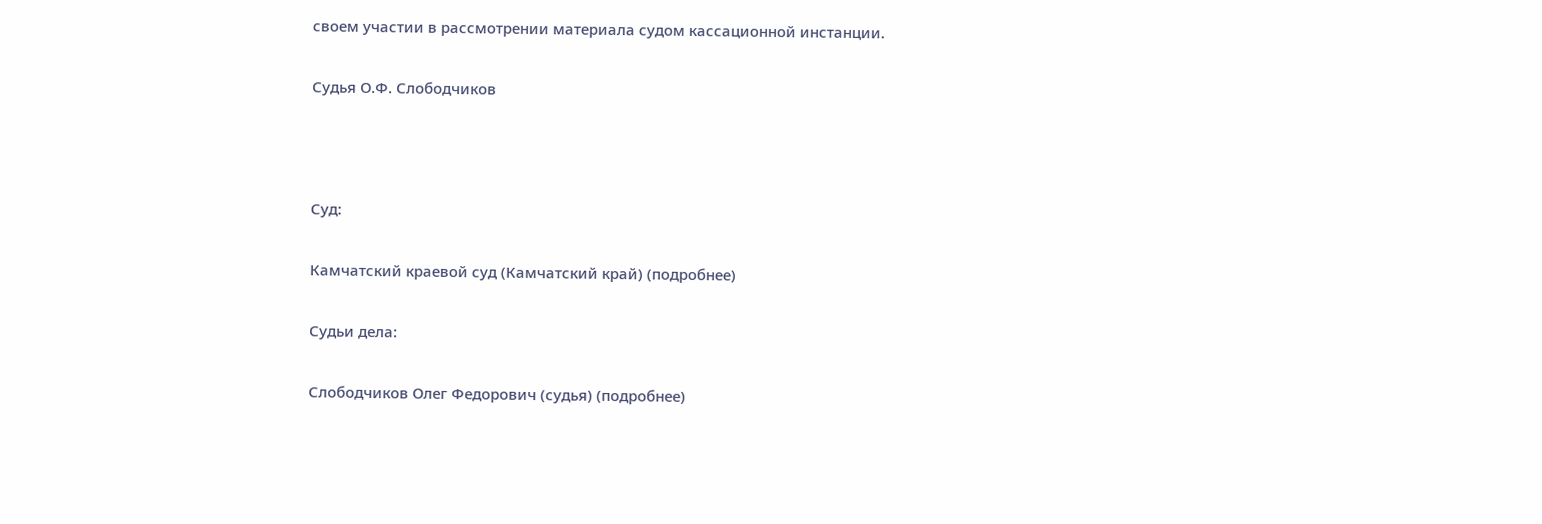своем участии в рассмотрении материала судом кассационной инстанции.

Судья О.Ф. Слободчиков



Суд:

Камчатский краевой суд (Камчатский край) (подробнее)

Судьи дела:

Слободчиков Олег Федорович (судья) (подробнее)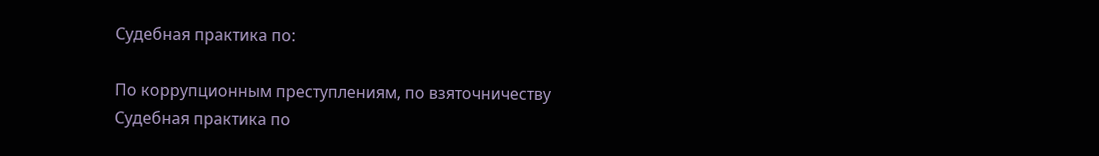Судебная практика по:

По коррупционным преступлениям, по взяточничеству
Судебная практика по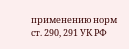применению норм ст. 290, 291 УК РФ